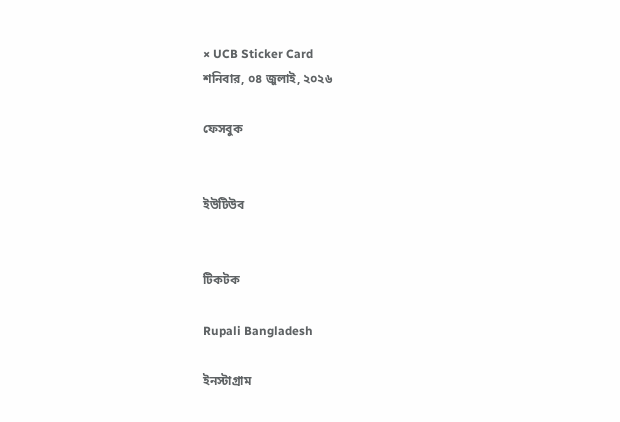× UCB Sticker Card
শনিবার, ০৪ জুলাই, ২০২৬

ফেসবুক


ইউটিউব


টিকটক

Rupali Bangladesh

ইনস্টাগ্রাম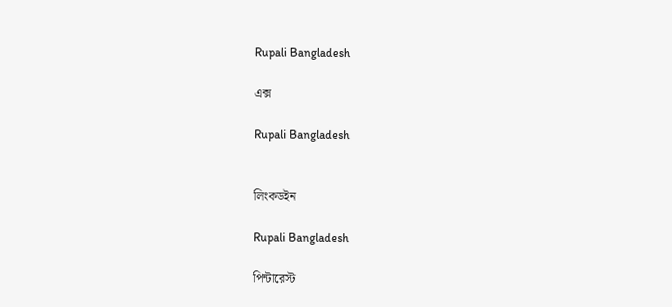Rupali Bangladesh

এক্স

Rupali Bangladesh


লিংকডইন

Rupali Bangladesh

পিন্টারেস্ট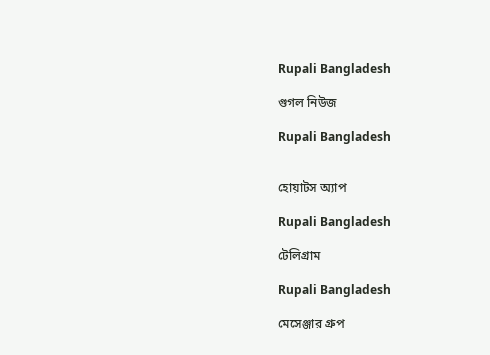Rupali Bangladesh

গুগল নিউজ

Rupali Bangladesh


হোয়াটস অ্যাপ

Rupali Bangladesh

টেলিগ্রাম

Rupali Bangladesh

মেসেঞ্জার গ্রুপ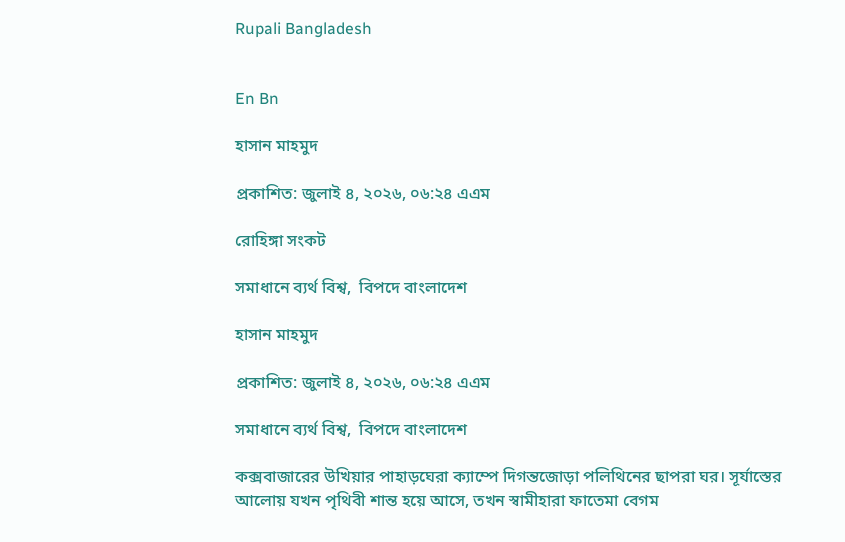Rupali Bangladesh


En Bn

হাসান মাহমুদ

প্রকাশিত: জুলাই ৪, ২০২৬, ০৬:২৪ এএম

রোহিঙ্গা সংকট

সমাধানে ব্যর্থ বিশ্ব,  বিপদে বাংলাদেশ

হাসান মাহমুদ

প্রকাশিত: জুলাই ৪, ২০২৬, ০৬:২৪ এএম

সমাধানে ব্যর্থ বিশ্ব,  বিপদে বাংলাদেশ

কক্সবাজারের উখিয়ার পাহাড়ঘেরা ক্যাম্পে দিগন্তজোড়া পলিথিনের ছাপরা ঘর। সূর্যাস্তের আলোয় যখন পৃথিবী শান্ত হয়ে আসে, তখন স্বামীহারা ফাতেমা বেগম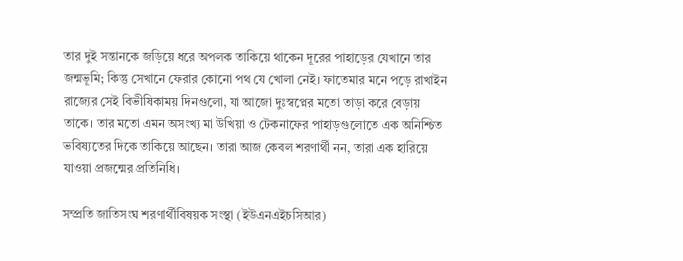তার দুই সন্তানকে জড়িয়ে ধরে অপলক তাকিয়ে থাকেন দূরের পাহাড়ের যেখানে তার জন্মভূমি; কিন্তু সেখানে ফেরার কোনো পথ যে খোলা নেই। ফাতেমার মনে পড়ে রাখাইন রাজ্যের সেই বিভীষিকাময় দিনগুলো, যা আজো দুঃস্বপ্নের মতো তাড়া করে বেড়ায় তাকে। তার মতো এমন অসংখ্য মা উখিয়া ও টেকনাফের পাহাড়গুলোতে এক অনিশ্চিত ভবিষ্যতের দিকে তাকিয়ে আছেন। তারা আজ কেবল শরণার্থী নন, তারা এক হারিয়ে যাওয়া প্রজন্মের প্রতিনিধি।

সম্প্রতি জাতিসংঘ শরণার্থীবিষয়ক সংস্থা (ইউএনএইচসিআর)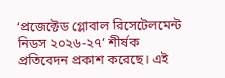‘প্রজেক্টেড গ্লোবাল রিসেটেলমেন্ট নিডস ২০২৬-২৭’ শীর্ষক প্রতিবেদন প্রকাশ করেছে। এই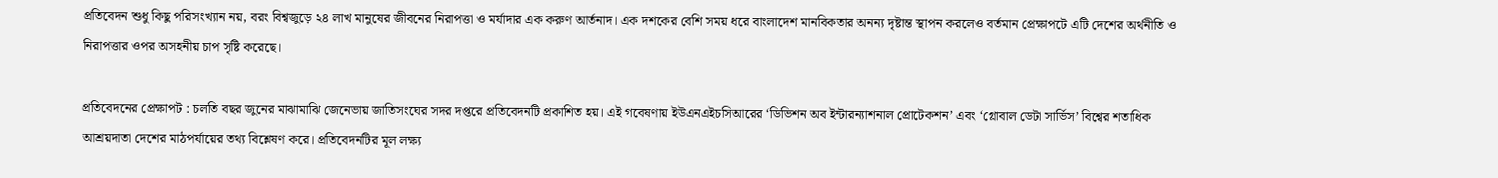প্রতিবেদন শুধু কিছু পরিসংখ্যান নয়, বরং বিশ্বজুড়ে ২৪ লাখ মানুষের জীবনের নিরাপত্তা ও মর্যাদার এক করুণ আর্তনাদ। এক দশকের বেশি সময় ধরে বাংলাদেশ মানবিকতার অনন্য দৃষ্টান্ত স্থাপন করলেও বর্তমান প্রেক্ষাপটে এটি দেশের অর্থনীতি ও নিরাপত্তার ওপর অসহনীয় চাপ সৃষ্টি করেছে।

প্রতিবেদনের প্রেক্ষাপট : চলতি বছর জুনের মাঝামাঝি জেনেভায় জাতিসংঘের সদর দপ্তরে প্রতিবেদনটি প্রকাশিত হয়। এই গবেষণায় ইউএনএইচসিআরের ‘ডিভিশন অব ইন্টারন্যাশনাল প্রোটেকশন’ এবং ‘গ্লোবাল ডেটা সার্ভিস’ বিশ্বের শতাধিক আশ্রয়দাতা দেশের মাঠপর্যায়ের তথ্য বিশ্লেষণ করে। প্রতিবেদনটির মূল লক্ষ্য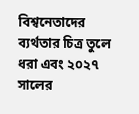বিশ্বনেতাদের ব্যর্থতার চিত্র তুলে ধরা এবং ২০২৭ সালের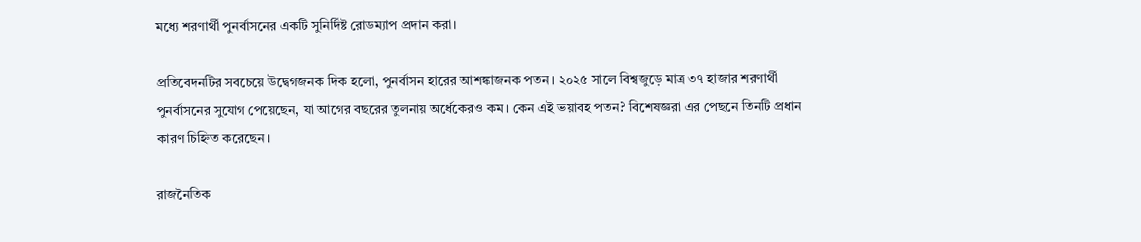মধ্যে শরণার্থী পুনর্বাসনের একটি সুনির্দিষ্ট রোডম্যাপ প্রদান করা।

প্রতিবেদনটির সবচেয়ে উদ্বেগজনক দিক হলো, পুনর্বাসন হারের আশঙ্কাজনক পতন। ২০২৫ সালে বিশ্বজুড়ে মাত্র ৩৭ হাজার শরণার্থী পুনর্বাসনের সুযোগ পেয়েছেন, যা আগের বছরের তুলনায় অর্ধেকেরও কম। কেন এই ভয়াবহ পতন? বিশেষজ্ঞরা এর পেছনে তিনটি প্রধান কারণ চিহ্নিত করেছেন।

রাজনৈতিক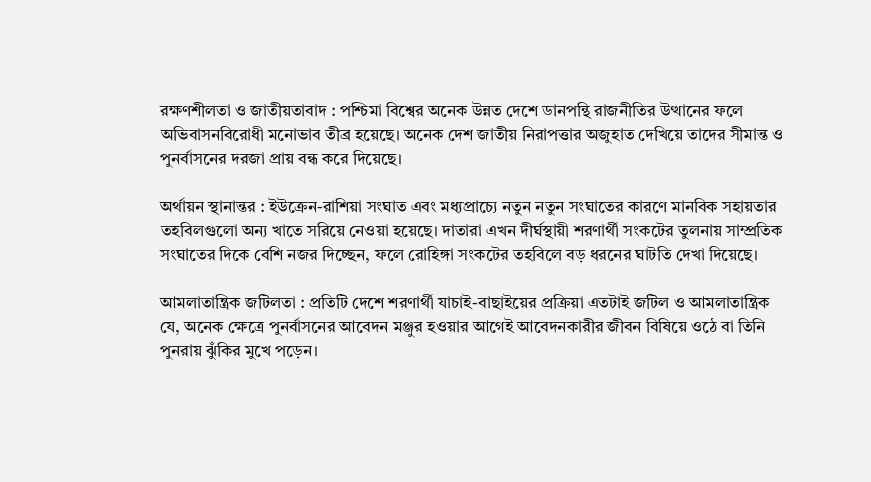রক্ষণশীলতা ও জাতীয়তাবাদ : পশ্চিমা বিশ্বের অনেক উন্নত দেশে ডানপন্থি রাজনীতির উত্থানের ফলে অভিবাসনবিরোধী মনোভাব তীব্র হয়েছে। অনেক দেশ জাতীয় নিরাপত্তার অজুহাত দেখিয়ে তাদের সীমান্ত ও পুনর্বাসনের দরজা প্রায় বন্ধ করে দিয়েছে।

অর্থায়ন স্থানান্তর : ইউক্রেন-রাশিয়া সংঘাত এবং মধ্যপ্রাচ্যে নতুন নতুন সংঘাতের কারণে মানবিক সহায়তার তহবিলগুলো অন্য খাতে সরিয়ে নেওয়া হয়েছে। দাতারা এখন দীর্ঘস্থায়ী শরণার্থী সংকটের তুলনায় সাম্প্রতিক সংঘাতের দিকে বেশি নজর দিচ্ছেন, ফলে রোহিঙ্গা সংকটের তহবিলে বড় ধরনের ঘাটতি দেখা দিয়েছে।

আমলাতান্ত্রিক জটিলতা : প্রতিটি দেশে শরণার্থী যাচাই-বাছাইয়ের প্রক্রিয়া এতটাই জটিল ও আমলাতান্ত্রিক যে, অনেক ক্ষেত্রে পুনর্বাসনের আবেদন মঞ্জুর হওয়ার আগেই আবেদনকারীর জীবন বিষিয়ে ওঠে বা তিনি পুনরায় ঝুঁকির মুখে পড়েন।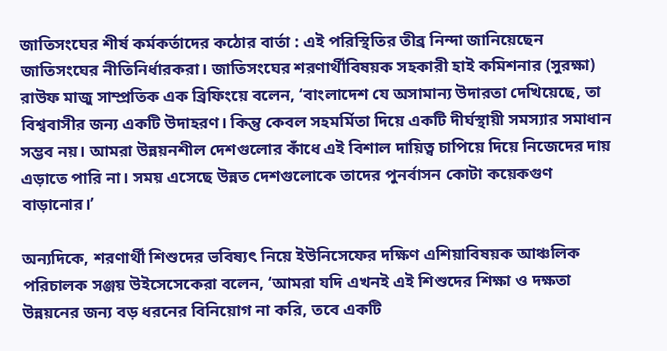জাতিসংঘের শীর্ষ কর্মকর্তাদের কঠোর বার্তা : এই পরিস্থিতির তীব্র নিন্দা জানিয়েছেন জাতিসংঘের নীতিনির্ধারকরা। জাতিসংঘের শরণার্থীবিষয়ক সহকারী হাই কমিশনার (সুরক্ষা) রাউফ মাজু সাম্প্রতিক এক ব্রিফিংয়ে বলেন, ‘বাংলাদেশ যে অসামান্য উদারতা দেখিয়েছে, তা বিশ্ববাসীর জন্য একটি উদাহরণ। কিন্তু কেবল সহমর্মিতা দিয়ে একটি দীর্ঘস্থায়ী সমস্যার সমাধান সম্ভব নয়। আমরা উন্নয়নশীল দেশগুলোর কাঁধে এই বিশাল দায়িত্ব চাপিয়ে দিয়ে নিজেদের দায় এড়াতে পারি না। সময় এসেছে উন্নত দেশগুলোকে তাদের পুনর্বাসন কোটা কয়েকগুণ বাড়ানোর।’

অন্যদিকে, শরণার্থী শিশুদের ভবিষ্যৎ নিয়ে ইউনিসেফের দক্ষিণ এশিয়াবিষয়ক আঞ্চলিক পরিচালক সঞ্জয় উইসেসেকেরা বলেন, ‘আমরা যদি এখনই এই শিশুদের শিক্ষা ও দক্ষতা উন্নয়নের জন্য বড় ধরনের বিনিয়োগ না করি, তবে একটি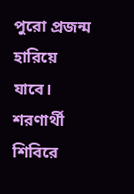পুরো প্রজন্ম হারিয়ে যাবে। শরণার্থী শিবিরে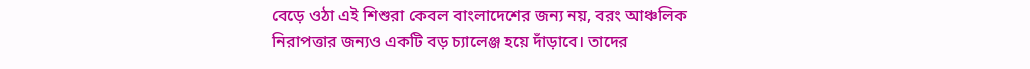বেড়ে ওঠা এই শিশুরা কেবল বাংলাদেশের জন্য নয়, বরং আঞ্চলিক নিরাপত্তার জন্যও একটি বড় চ্যালেঞ্জ হয়ে দাঁড়াবে। তাদের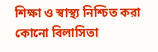শিক্ষা ও স্বাস্থ্য নিশ্চিত করা কোনো বিলাসিতা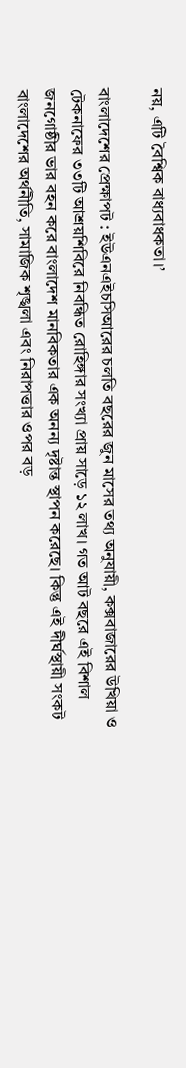নয়, এটি বৈশ্বিক বাধ্যবাধকতা।’

বাংলাদেশের প্রেক্ষাপট : ইউএনএইচসিআরের চলতি বছরের জুন মাসের তথ্য অনুযায়ী, কক্সবাজারের উখিয়া ও টেকনাফের ৩৩টি আশ্রয়শিবিরে নিবন্ধিত রোহিঙ্গার সংখ্যা প্রায় সাড়ে ১২ লাখ। গত আট বছরে এই বিশাল জনগোষ্ঠীর ভার বহন করে বাংলাদেশ মানবিকতার এক অনন্য দৃষ্টান্ত স্থাপন করেছে। কিন্তু এই দীর্ঘস্থায়ী সংকট বাংলাদেশের অর্থনীতি, সামাজিক শৃঙ্খলা এবং নিরাপত্তার ওপর বড়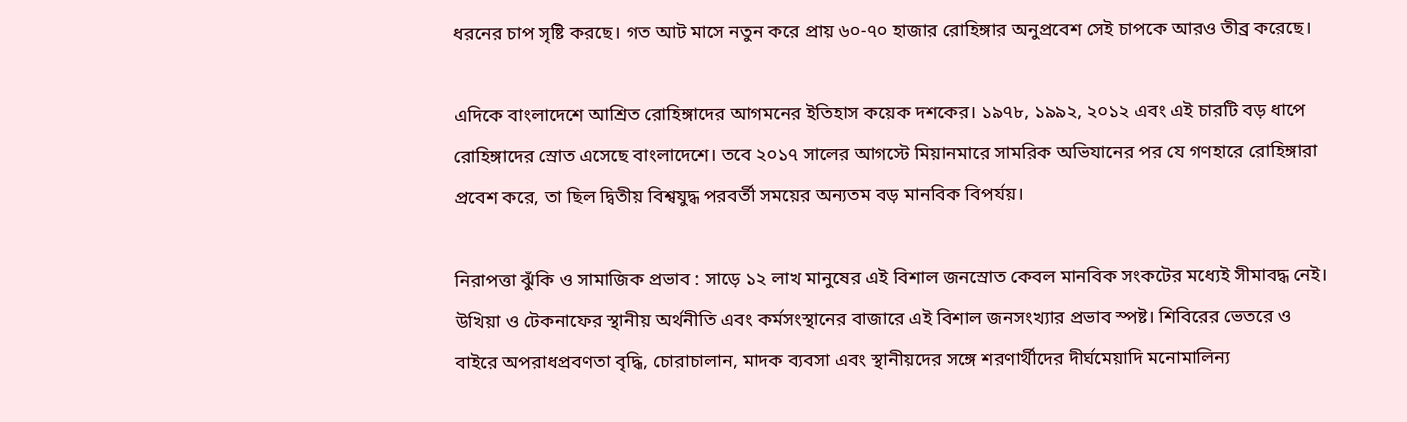ধরনের চাপ সৃষ্টি করছে। গত আট মাসে নতুন করে প্রায় ৬০-৭০ হাজার রোহিঙ্গার অনুপ্রবেশ সেই চাপকে আরও তীব্র করেছে।

এদিকে বাংলাদেশে আশ্রিত রোহিঙ্গাদের আগমনের ইতিহাস কয়েক দশকের। ১৯৭৮, ১৯৯২, ২০১২ এবং এই চারটি বড় ধাপে রোহিঙ্গাদের স্রোত এসেছে বাংলাদেশে। তবে ২০১৭ সালের আগস্টে মিয়ানমারে সামরিক অভিযানের পর যে গণহারে রোহিঙ্গারা প্রবেশ করে, তা ছিল দ্বিতীয় বিশ্বযুদ্ধ পরবর্তী সময়ের অন্যতম বড় মানবিক বিপর্যয়।

নিরাপত্তা ঝুঁকি ও সামাজিক প্রভাব : সাড়ে ১২ লাখ মানুষের এই বিশাল জনস্রোত কেবল মানবিক সংকটের মধ্যেই সীমাবদ্ধ নেই। উখিয়া ও টেকনাফের স্থানীয় অর্থনীতি এবং কর্মসংস্থানের বাজারে এই বিশাল জনসংখ্যার প্রভাব স্পষ্ট। শিবিরের ভেতরে ও বাইরে অপরাধপ্রবণতা বৃদ্ধি, চোরাচালান, মাদক ব্যবসা এবং স্থানীয়দের সঙ্গে শরণার্থীদের দীর্ঘমেয়াদি মনোমালিন্য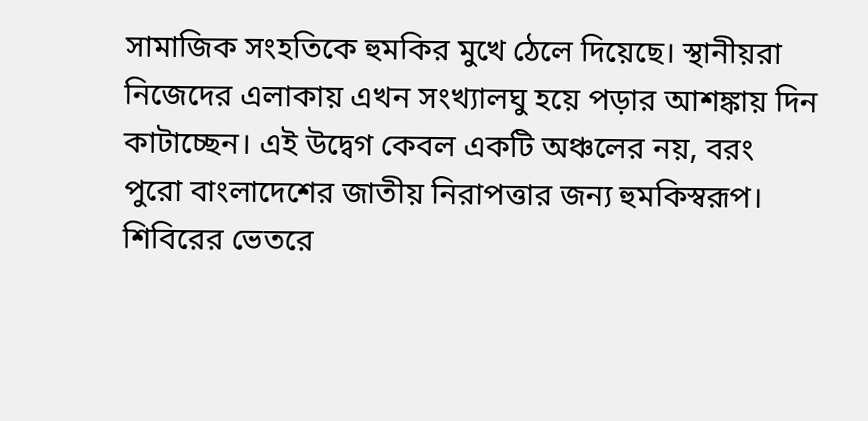সামাজিক সংহতিকে হুমকির মুখে ঠেলে দিয়েছে। স্থানীয়রা নিজেদের এলাকায় এখন সংখ্যালঘু হয়ে পড়ার আশঙ্কায় দিন কাটাচ্ছেন। এই উদ্বেগ কেবল একটি অঞ্চলের নয়, বরং পুরো বাংলাদেশের জাতীয় নিরাপত্তার জন্য হুমকিস্বরূপ। শিবিরের ভেতরে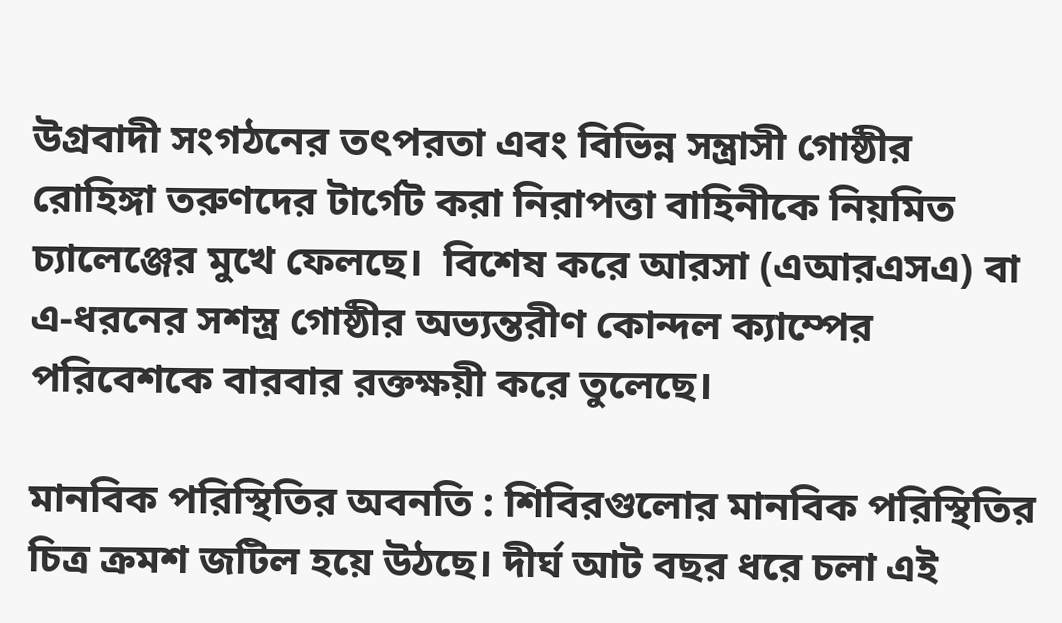উগ্রবাদী সংগঠনের তৎপরতা এবং বিভিন্ন সন্ত্রাসী গোষ্ঠীর রোহিঙ্গা তরুণদের টার্গেট করা নিরাপত্তা বাহিনীকে নিয়মিত চ্যালেঞ্জের মুখে ফেলছে।  বিশেষ করে আরসা (এআরএসএ) বা এ-ধরনের সশস্ত্র গোষ্ঠীর অভ্যন্তরীণ কোন্দল ক্যাম্পের পরিবেশকে বারবার রক্তক্ষয়ী করে তুলেছে।

মানবিক পরিস্থিতির অবনতি : শিবিরগুলোর মানবিক পরিস্থিতির চিত্র ক্রমশ জটিল হয়ে উঠছে। দীর্ঘ আট বছর ধরে চলা এই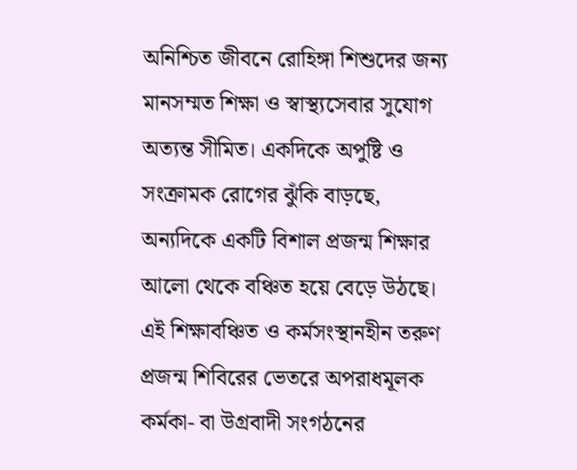অনিশ্চিত জীবনে রোহিঙ্গা শিশুদের জন্য মানসম্মত শিক্ষা ও স্বাস্থ্যসেবার সুযোগ অত্যন্ত সীমিত। একদিকে অপুষ্টি ও সংক্রামক রোগের ঝুঁকি বাড়ছে, অন্যদিকে একটি বিশাল প্রজন্ম শিক্ষার আলো থেকে বঞ্চিত হয়ে বেড়ে উঠছে। এই শিক্ষাবঞ্চিত ও কর্মসংস্থানহীন তরুণ প্রজন্ম শিবিরের ভেতরে অপরাধমূলক কর্মকা- বা উগ্রবাদী সংগঠনের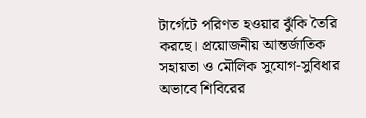টার্গেটে পরিণত হওয়ার ঝুঁকি তৈরি করছে। প্রয়োজনীয় আন্তর্জাতিক সহায়তা ও মৌলিক সুযোগ-সুবিধার অভাবে শিবিরের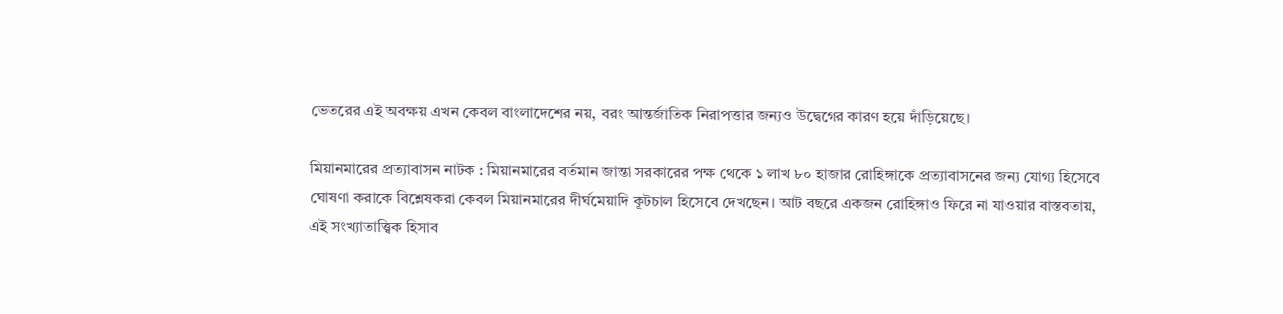ভেতরের এই অবক্ষয় এখন কেবল বাংলাদেশের নয়, বরং আন্তর্জাতিক নিরাপত্তার জন্যও উদ্বেগের কারণ হয়ে দাঁড়িয়েছে।

মিয়ানমারের প্রত্যাবাসন নাটক : মিয়ানমারের বর্তমান জান্তা সরকারের পক্ষ থেকে ১ লাখ ৮০ হাজার রোহিঙ্গাকে প্রত্যাবাসনের জন্য যোগ্য হিসেবে ঘোষণা করাকে বিশ্লেষকরা কেবল মিয়ানমারের দীর্ঘমেয়াদি কূটচাল হিসেবে দেখছেন। আট বছরে একজন রোহিঙ্গাও ফিরে না যাওয়ার বাস্তবতায়, এই সংখ্যাতাত্ত্বিক হিসাব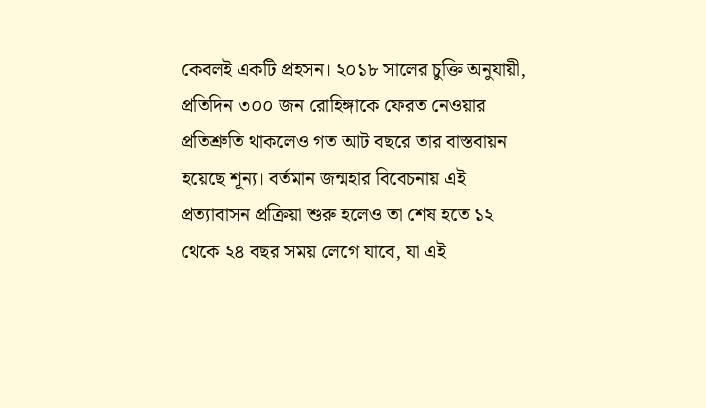কেবলই একটি প্রহসন। ২০১৮ সালের চুক্তি অনুযায়ী, প্রতিদিন ৩০০ জন রোহিঙ্গাকে ফেরত নেওয়ার প্রতিশ্রুতি থাকলেও গত আট বছরে তার বাস্তবায়ন হয়েছে শূন্য। বর্তমান জন্মহার বিবেচনায় এই প্রত্যাবাসন প্রক্রিয়া শুরু হলেও তা শেষ হতে ১২ থেকে ২৪ বছর সময় লেগে যাবে, যা এই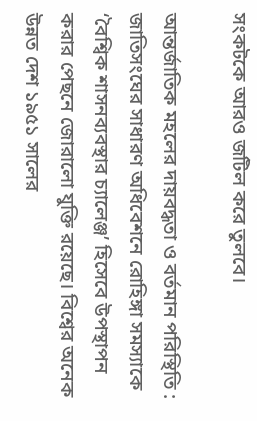সংকটকে আরও জটিল করে তুলবে।

আন্তর্জাতিক মহলের দায়বদ্ধতা ও বর্তমান পরিস্থিতি : জাতিসংঘের সাধারণ অধিবেশনে রোহিঙ্গা সমস্যাকে ‘বৈশ্বিক শাসনব্যবস্থার চ্যালেঞ্জ’ হিসেবে উপস্থাপন করার পেছনে জোরালো যুক্তি রয়েছে। বিশ্বের অনেক উন্নত দেশ ১৯৫১ সালের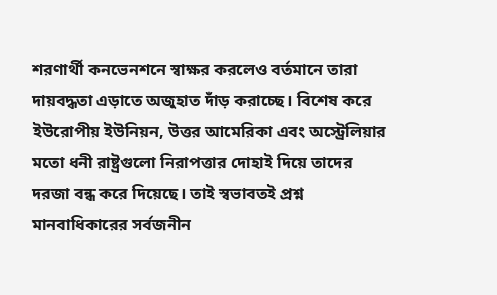শরণার্থী কনভেনশনে স্বাক্ষর করলেও বর্তমানে তারা দায়বদ্ধতা এড়াতে অজুহাত দাঁড় করাচ্ছে। বিশেষ করে ইউরোপীয় ইউনিয়ন, উত্তর আমেরিকা এবং অস্ট্রেলিয়ার মতো ধনী রাষ্ট্রগুলো নিরাপত্তার দোহাই দিয়ে তাদের দরজা বন্ধ করে দিয়েছে। তাই স্বভাবতই প্রশ্ন মানবাধিকারের সর্বজনীন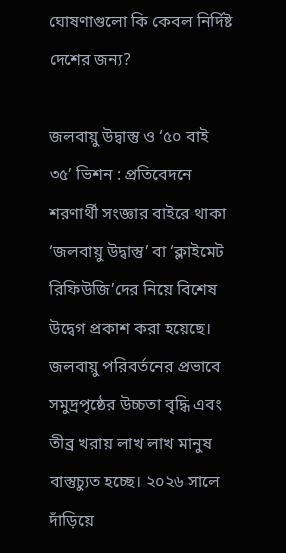ঘোষণাগুলো কি কেবল নির্দিষ্ট দেশের জন্য?

জলবায়ু উদ্বাস্তু ও ‘৫০ বাই ৩৫’ ভিশন : প্রতিবেদনে শরণার্থী সংজ্ঞার বাইরে থাকা ‘জলবায়ু উদ্বাস্তু’ বা ‘ক্লাইমেট রিফিউজি’দের নিয়ে বিশেষ উদ্বেগ প্রকাশ করা হয়েছে। জলবায়ু পরিবর্তনের প্রভাবে সমুদ্রপৃষ্ঠের উচ্চতা বৃদ্ধি এবং তীব্র খরায় লাখ লাখ মানুষ বাস্তুচ্যুত হচ্ছে। ২০২৬ সালে দাঁড়িয়ে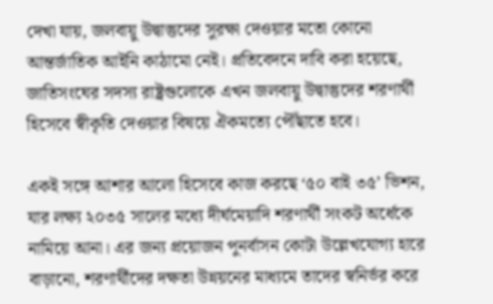দেখা যায়, জলবায়ু উদ্বাস্তুদের সুরক্ষা দেওয়ার মতো কোনো আন্তর্জাতিক আইনি কাঠামো নেই। প্রতিবেদনে দাবি করা হয়েছে, জাতিসংঘের সদস্য রাষ্ট্রগুলোকে এখন জলবায়ু উদ্বাস্তুদের শরণার্থী হিসেবে স্বীকৃতি দেওয়ার বিষয়ে ঐকমত্যে পৌঁছাতে হবে।

একই সঙ্গে আশার আলো হিসেবে কাজ করছে ‘৫০ বাই ৩৫’ ভিশন, যার লক্ষ্য ২০৩৫ সালের মধ্যে দীর্ঘমেয়াদি শরণার্থী সংকট অর্ধেকে নামিয়ে আনা। এর জন্য প্রয়োজন পুনর্বাসন কোটা উল্লেখযোগ্য হারে বাড়ানো, শরণার্থীদের দক্ষতা উন্নয়নের মাধ্যমে তাদের স্বনির্ভর করে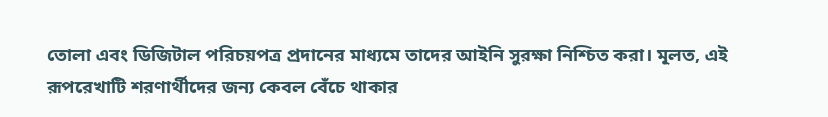তোলা এবং ডিজিটাল পরিচয়পত্র প্রদানের মাধ্যমে তাদের আইনি সুরক্ষা নিশ্চিত করা। মূলত, এই রূপরেখাটি শরণার্থীদের জন্য কেবল বেঁচে থাকার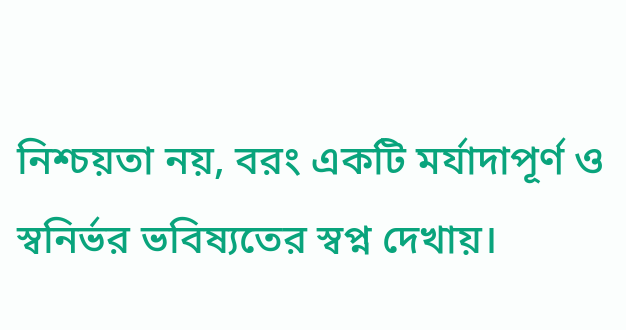নিশ্চয়তা নয়, বরং একটি মর্যাদাপূর্ণ ও স্বনির্ভর ভবিষ্যতের স্বপ্ন দেখায়।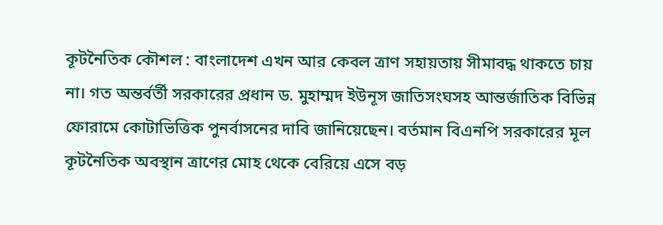কূটনৈতিক কৌশল : বাংলাদেশ এখন আর কেবল ত্রাণ সহায়তায় সীমাবদ্ধ থাকতে চায় না। গত অন্তর্বর্তী সরকারের প্রধান ড. মুহাম্মদ ইউনূস জাতিসংঘসহ আন্তর্জাতিক বিভিন্ন ফোরামে কোটাভিত্তিক পুনর্বাসনের দাবি জানিয়েছেন। বর্তমান বিএনপি সরকারের মূল কূটনৈতিক অবস্থান ত্রাণের মোহ থেকে বেরিয়ে এসে বড়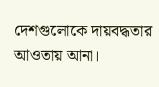দেশগুলোকে দায়বদ্ধতার আওতায় আনা।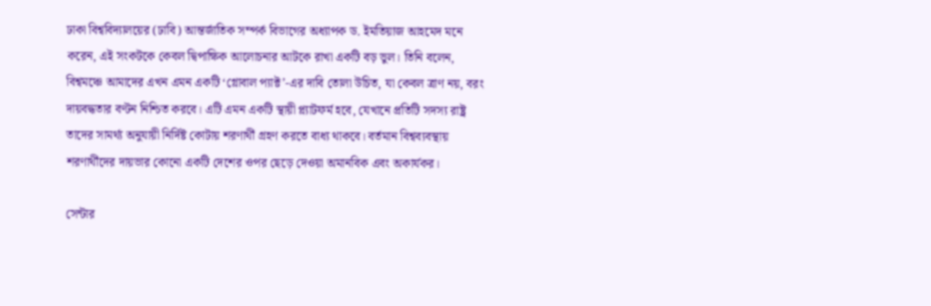ঢাকা বিশ্ববিদ্যালয়ের (ঢাবি) আন্তর্জাতিক সম্পর্ক বিভাগের অধ্যাপক ড. ইমতিয়াজ আহমেদ মনে করেন, এই সংকটকে কেবল দ্বিপাক্ষিক আলোচনার আটকে রাখা একটি বড় ভুল। তিনি বলেন, বিশ্বমঞ্চে আমাদের এখন এমন একটি ‘গ্লোবাল প্যাক্ট’-এর দাবি তোলা উচিত, যা কেবল ত্রাণ নয়, বরং দায়বদ্ধতার বণ্টন নিশ্চিত করবে। এটি এমন একটি স্থায়ী প্ল্যাটফর্ম হবে, যেখানে প্রতিটি সদস্য রাষ্ট্র তাদের সামর্থ্য অনুযায়ী নির্দিষ্ট কোটায় শরণার্থী গ্রহণ করতে বাধ্য থাকবে। বর্তমান বিশ্বব্যবস্থায় শরণার্থীদের দায়ভার কোনো একটি দেশের ওপর ছেড়ে দেওয়া অমানবিক এবং অকার্যকর।

সেন্টার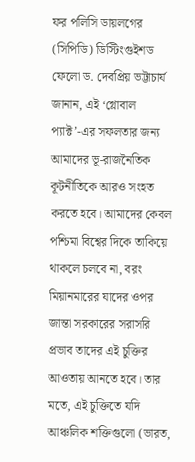ফর পলিসি ডায়লগের (সিপিডি) ডিস্টিংগুইশড ফেলো ড. দেবপ্রিয় ভট্টাচার্য জানান, এই ‘গ্লোবাল প্যাক্ট’-এর সফলতার জন্য আমাদের ভূ-রাজনৈতিক কূটনীতিকে আরও সংহত করতে হবে। আমাদের কেবল পশ্চিমা বিশ্বের দিকে তাকিয়ে থাকলে চলবে না, বরং মিয়ানমারের যাদের ওপর জান্তা সরকারের সরাসরি প্রভাব তাদের এই চুক্তির আওতায় আনতে হবে। তার মতে, এই চুক্তিতে যদি আঞ্চলিক শক্তিগুলো (ভারত,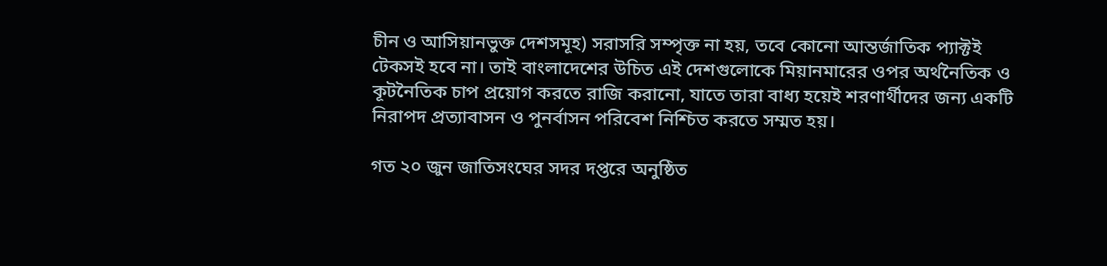চীন ও আসিয়ানভুক্ত দেশসমূহ) সরাসরি সম্পৃক্ত না হয়, তবে কোনো আন্তর্জাতিক প্যাক্টই টেকসই হবে না। তাই বাংলাদেশের উচিত এই দেশগুলোকে মিয়ানমারের ওপর অর্থনৈতিক ও কূটনৈতিক চাপ প্রয়োগ করতে রাজি করানো, যাতে তারা বাধ্য হয়েই শরণার্থীদের জন্য একটি নিরাপদ প্রত্যাবাসন ও পুনর্বাসন পরিবেশ নিশ্চিত করতে সম্মত হয়।

গত ২০ জুন জাতিসংঘের সদর দপ্তরে অনুষ্ঠিত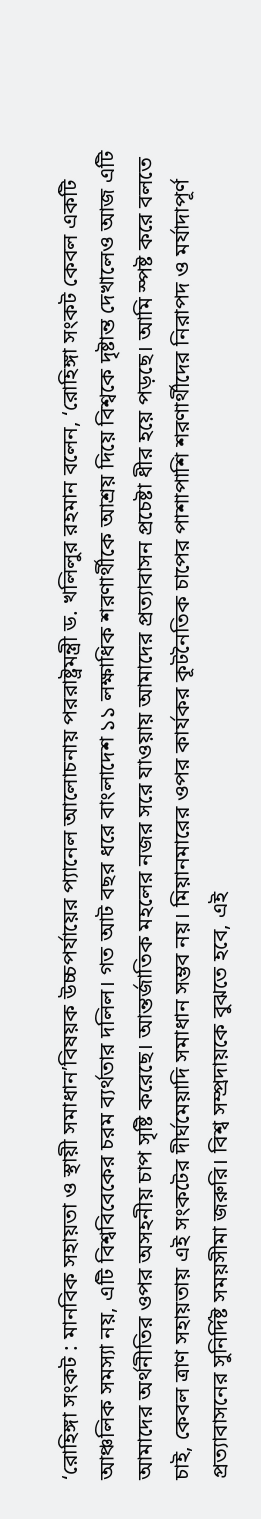‘রোহিঙ্গা সংকট : মানবিক সহায়তা ও স্থায়ী সমাধান’বিষয়ক উচ্চপর্যায়ের প্যানেল আলোচনায় পররাষ্ট্রমন্ত্রী ড. খলিলুর রহমান বলেন, ‘রোহিঙ্গা সংকট কেবল একটি আঞ্চলিক সমস্যা নয়, এটি বিশ্ববিবেকের চরম ব্যর্থতার দলিল। গত আট বছর ধরে বাংলাদেশ ১১ লক্ষাধিক শরণার্থীকে আশ্রয় দিয়ে বিশ্বকে দৃষ্টান্ত দেখালেও আজ এটি আমাদের অর্থনীতির ওপর অসহনীয় চাপ সৃষ্টি করেছে। আন্তর্জাতিক মহলের নজর সরে যাওয়ায় আমাদের প্রত্যাবাসন প্রচেষ্টা ধীর হয়ে পড়ছে। আমি স্পষ্ট করে বলতে চাই, কেবল ত্রাণ সহায়তায় এই সংকটের দীর্ঘমেয়াদি সমাধান সম্ভব নয়। মিয়ানমারের ওপর কার্যকর কূটনৈতিক চাপের পাশাপাশি শরণার্থীদের নিরাপদ ও মর্যাদাপূর্ণ প্রত্যাবাসনের সুনির্দিষ্ট সময়সীমা জরুরি। বিশ্ব সম্প্রদায়কে বুঝতে হবে, এই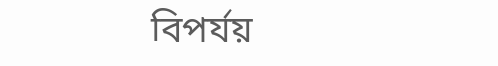বিপর্যয়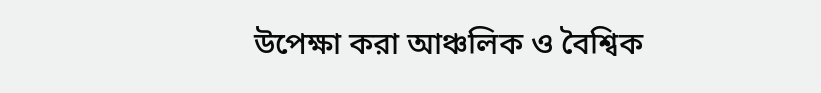উপেক্ষা করা আঞ্চলিক ও বৈশ্বিক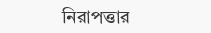নিরাপত্তার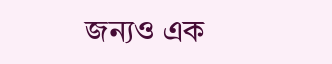জন্যও এক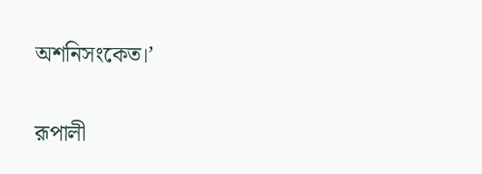অশনিসংকেত।’


রূপালী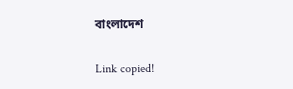বাংলাদেশ

Link copied!